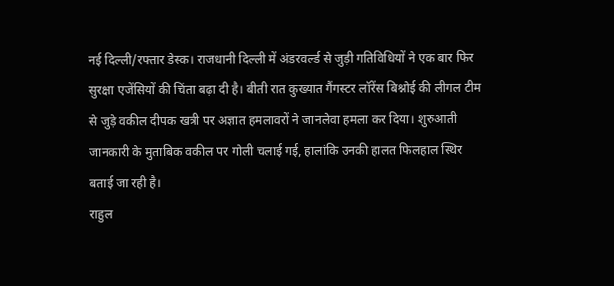नई दिल्ली/रफ्तार डेस्क। राजधानी दिल्ली में अंडरवर्ल्ड से जुड़ी गतिविधियों ने एक बार फिर सुरक्षा एजेंसियों की चिंता बढ़ा दी है। बीती रात कुख्यात गैंगस्टर लॉरेंस बिश्नोई की लीगल टीम से जुड़े वकील दीपक खत्री पर अज्ञात हमलावरों ने जानलेवा हमला कर दिया। शुरुआती जानकारी के मुताबिक वकील पर गोली चलाई गई, हालांकि उनकी हालत फिलहाल स्थिर बताई जा रही है।
राहुल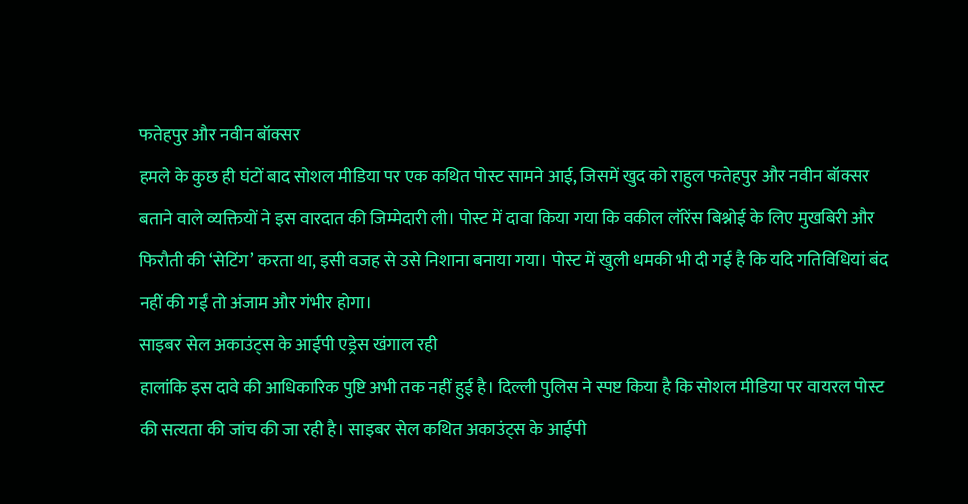फतेहपुर और नवीन बॉक्सर
हमले के कुछ ही घंटों बाद सोशल मीडिया पर एक कथित पोस्ट सामने आई, जिसमें खुद को राहुल फतेहपुर और नवीन बॉक्सर बताने वाले व्यक्तियों ने इस वारदात की जिम्मेदारी ली। पोस्ट में दावा किया गया कि वकील लॉरेंस बिश्नोई के लिए मुखबिरी और फिरौती की ‘सेटिंग’ करता था, इसी वजह से उसे निशाना बनाया गया। पोस्ट में खुली धमकी भी दी गई है कि यदि गतिविधियां बंद नहीं की गईं तो अंजाम और गंभीर होगा।
साइबर सेल अकाउंट्स के आईपी एड्रेस खंगाल रही
हालांकि इस दावे की आधिकारिक पुष्टि अभी तक नहीं हुई है। दिल्ली पुलिस ने स्पष्ट किया है कि सोशल मीडिया पर वायरल पोस्ट की सत्यता की जांच की जा रही है। साइबर सेल कथित अकाउंट्स के आईपी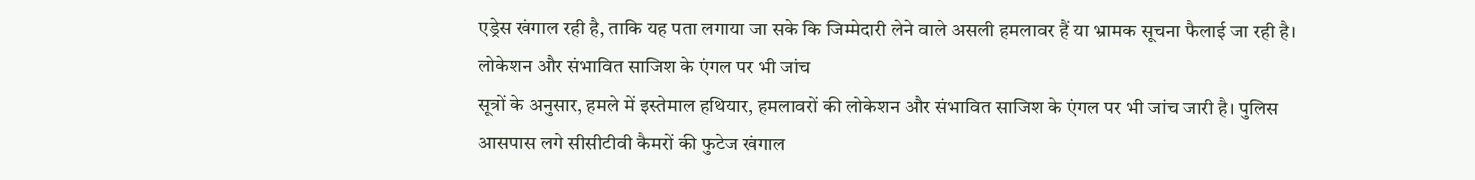एड्रेस खंगाल रही है, ताकि यह पता लगाया जा सके कि जिम्मेदारी लेने वाले असली हमलावर हैं या भ्रामक सूचना फैलाई जा रही है।
लोकेशन और संभावित साजिश के एंगल पर भी जांच
सूत्रों के अनुसार, हमले में इस्तेमाल हथियार, हमलावरों की लोकेशन और संभावित साजिश के एंगल पर भी जांच जारी है। पुलिस आसपास लगे सीसीटीवी कैमरों की फुटेज खंगाल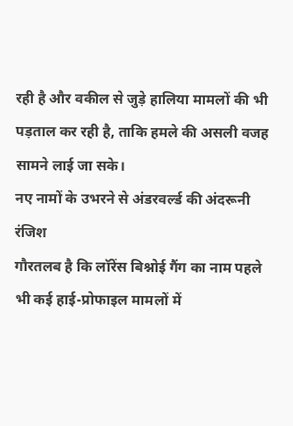रही है और वकील से जुड़े हालिया मामलों की भी पड़ताल कर रही है, ताकि हमले की असली वजह सामने लाई जा सके।
नए नामों के उभरने से अंडरवर्ल्ड की अंदरूनी रंजिश
गौरतलब है कि लॉरेंस बिश्नोई गैंग का नाम पहले भी कई हाई-प्रोफाइल मामलों में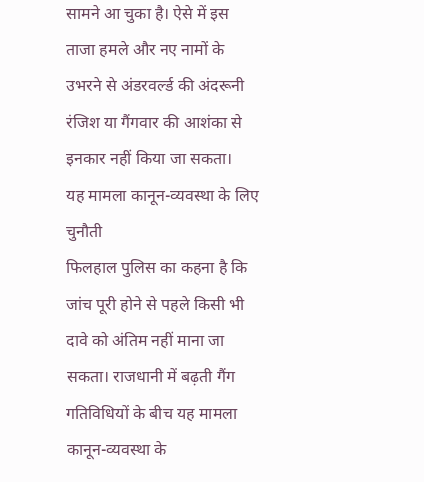सामने आ चुका है। ऐसे में इस ताजा हमले और नए नामों के उभरने से अंडरवर्ल्ड की अंदरूनी रंजिश या गैंगवार की आशंका से इनकार नहीं किया जा सकता।
यह मामला कानून-व्यवस्था के लिए चुनौती
फिलहाल पुलिस का कहना है कि जांच पूरी होने से पहले किसी भी दावे को अंतिम नहीं माना जा सकता। राजधानी में बढ़ती गैंग गतिविधियों के बीच यह मामला कानून-व्यवस्था के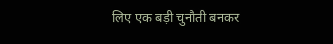लिए एक बड़ी चुनौती बनकर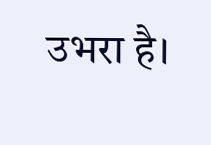उभरा है।